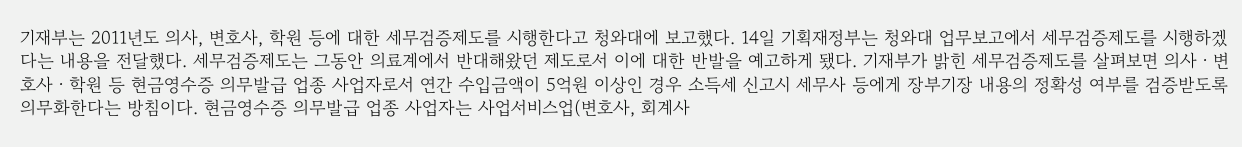기재부는 2011년도 의사, 변호사, 학원 등에 대한 세무검증제도를 시행한다고 청와대에 보고했다. 14일 기획재정부는 청와대 업무보고에서 세무검증제도를 시행하겠다는 내용을 전달했다. 세무검증제도는 그동안 의료계에서 반대해왔던 제도로서 이에 대한 반발을 예고하게 됐다. 기재부가 밝힌 세무검증제도를 살펴보면 의사ㆍ변호사ㆍ학원 등 현금영수증 의무발급 업종 사업자로서 연간 수입금액이 5억원 이상인 경우 소득세 신고시 세무사 등에게 장부기장 내용의 정확성 여부를 검증받도록 의무화한다는 방침이다. 현금영수증 의무발급 업종 사업자는 사업서비스업(변호사, 회계사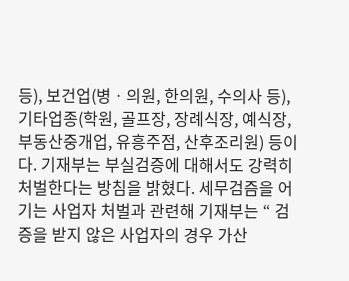등), 보건업(병ㆍ의원, 한의원, 수의사 등), 기타업종(학원, 골프장, 장례식장, 예식장, 부동산중개업, 유흥주점, 산후조리원) 등이다. 기재부는 부실검증에 대해서도 강력히 처벌한다는 방침을 밝혔다. 세무검즘을 어기는 사업자 처벌과 관련해 기재부는 “ 검증을 받지 않은 사업자의 경우 가산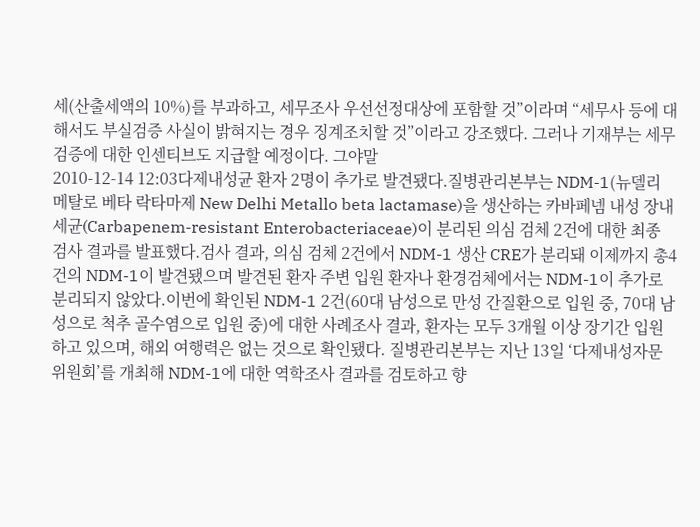세(산출세액의 10%)를 부과하고, 세무조사 우선선정대상에 포함할 것”이라며 “세무사 등에 대해서도 부실검증 사실이 밝혀지는 경우 징계조치할 것”이라고 강조했다. 그러나 기재부는 세무검증에 대한 인센티브도 지급할 예정이다. 그야말
2010-12-14 12:03다제내성균 환자 2명이 추가로 발견됐다.질병관리본부는 NDM-1(뉴델리 메탈로 베타 락타마제 New Delhi Metallo beta lactamase)을 생산하는 카바페넴 내성 장내세균(Carbapenem-resistant Enterobacteriaceae)이 분리된 의심 검체 2건에 대한 최종 검사 결과를 발표했다.검사 결과, 의심 검체 2건에서 NDM-1 생산 CRE가 분리돼 이제까지 총4건의 NDM-1이 발견됐으며 발견된 환자 주변 입원 환자나 환경검체에서는 NDM-1이 추가로 분리되지 않았다.이번에 확인된 NDM-1 2건(60대 남성으로 만성 간질환으로 입원 중, 70대 남성으로 척추 골수염으로 입원 중)에 대한 사례조사 결과, 환자는 모두 3개월 이상 장기간 입원하고 있으며, 해외 여행력은 없는 것으로 확인됐다. 질병관리본부는 지난 13일 ‘다제내성자문위원회’를 개최해 NDM-1에 대한 역학조사 결과를 검토하고 향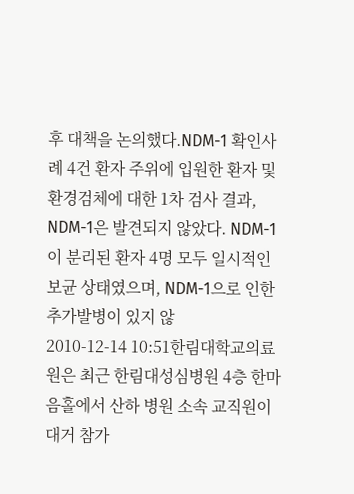후 대책을 논의했다.NDM-1 확인사례 4건 환자 주위에 입원한 환자 및 환경검체에 대한 1차 검사 결과, NDM-1은 발견되지 않았다. NDM-1이 분리된 환자 4명 모두 일시적인 보균 상태였으며, NDM-1으로 인한 추가발병이 있지 않
2010-12-14 10:51한림대학교의료원은 최근 한림대성심병원 4층 한마음홀에서 산하 병원 소속 교직원이 대거 참가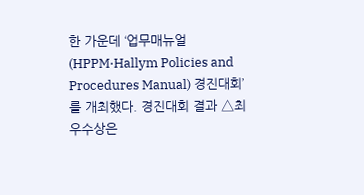한 가운데 ‘업무매뉴얼(HPPM·Hallym Policies and Procedures Manual) 경진대회’를 개최했다. 경진대회 결과 △최우수상은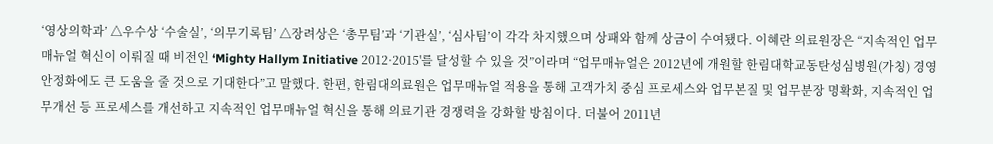‘영상의학과’ △우수상 ‘수술실’, ‘의무기록팀’ △장려상은 ‘총무팀’과 ‘기관실’, ‘심사팀’이 각각 차지했으며 상패와 함께 상금이 수여됐다. 이혜란 의료원장은 “지속적인 업무매뉴얼 혁신이 이뤄질 때 비전인 ‘Mighty Hallym Initiative 2012·2015'를 달성할 수 있을 것”이라며 “업무매뉴얼은 2012년에 개원할 한림대학교동탄성심병원(가칭) 경영 안정화에도 큰 도움을 줄 것으로 기대한다”고 말했다. 한편, 한림대의료원은 업무매뉴얼 적용을 통해 고객가치 중심 프로세스와 업무본질 및 업무분장 명확화, 지속적인 업무개선 등 프로세스를 개선하고 지속적인 업무매뉴얼 혁신을 통해 의료기관 경쟁력을 강화할 방침이다. 더불어 2011년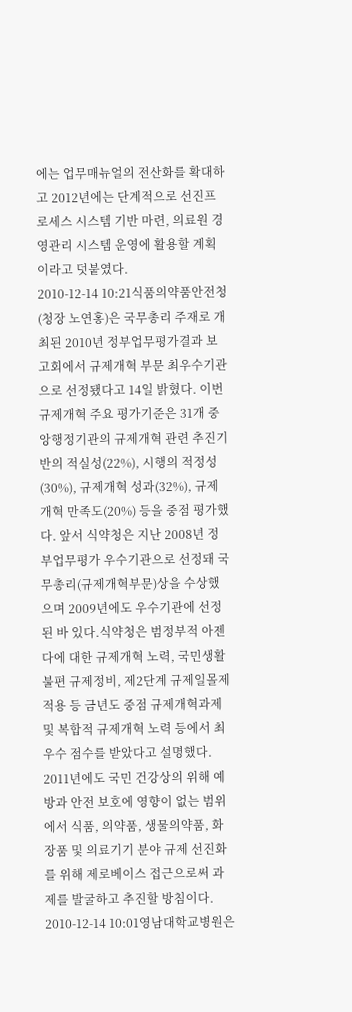에는 업무매뉴얼의 전산화를 확대하고 2012년에는 단계적으로 선진프로세스 시스템 기반 마련, 의료원 경영관리 시스템 운영에 활용할 계획이라고 덧붙였다.
2010-12-14 10:21식품의약품안전청(청장 노연홍)은 국무총리 주재로 개최된 2010년 정부업무평가결과 보고회에서 규제개혁 부문 최우수기관으로 선정됐다고 14일 밝혔다. 이번 규제개혁 주요 평가기준은 31개 중앙행정기관의 규제개혁 관련 추진기반의 적실성(22%), 시행의 적정성(30%), 규제개혁 성과(32%), 규제개혁 만족도(20%) 등을 중점 평가했다. 앞서 식약청은 지난 2008년 정부업무평가 우수기관으로 선정돼 국무총리(규제개혁부문)상을 수상했으며 2009년에도 우수기관에 선정된 바 있다.식약청은 범정부적 아젠다에 대한 규제개혁 노력, 국민생활 불편 규제정비, 제2단계 규제일몰제 적용 등 금년도 중점 규제개혁과제 및 복합적 규제개혁 노력 등에서 최우수 점수를 받았다고 설명했다. 2011년에도 국민 건강상의 위해 예방과 안전 보호에 영향이 없는 범위에서 식품, 의약품, 생물의약품, 화장품 및 의료기기 분야 규제 선진화를 위해 제로베이스 접근으로써 과제를 발굴하고 추진할 방침이다.
2010-12-14 10:01영남대학교병원은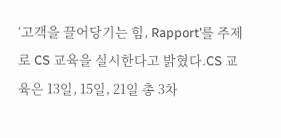‘고객을 끌어당기는 힘, Rapport’를 주제로 CS 교육을 실시한다고 밝혔다.CS 교육은 13일, 15일, 21일 총 3차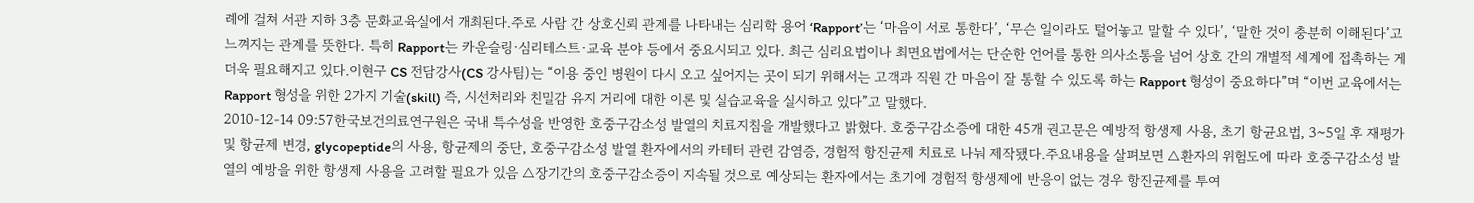례에 걸쳐 서관 지하 3층 문화교육실에서 개최된다.주로 사람 간 상호신뢰 관계를 나타내는 심리학 용어 ‘Rapport’는 ‘마음이 서로 통한다’, ‘무슨 일이라도 털어놓고 말할 수 있다’, ‘말한 것이 충분히 이해된다’고 느껴지는 관계를 뜻한다. 특히 Rapport는 카운슬링·심리테스트·교육 분야 등에서 중요시되고 있다. 최근 심리요법이나 최면요법에서는 단순한 언어를 통한 의사소통을 넘어 상호 간의 개별적 세계에 접촉하는 게 더욱 필요해지고 있다.이현구 CS 전담강사(CS 강사팀)는 “이용 중인 병원이 다시 오고 싶어지는 곳이 되기 위해서는 고객과 직원 간 마음이 잘 통할 수 있도록 하는 Rapport 형성이 중요하다”며 “이번 교육에서는 Rapport 형성을 위한 2가지 기술(skill) 즉, 시선처리와 친밀감 유지 거리에 대한 이론 및 실습교육을 실시하고 있다”고 말했다.
2010-12-14 09:57한국보건의료연구원은 국내 특수성을 반영한 호중구감소성 발열의 치료지침을 개발했다고 밝혔다. 호중구감소증에 대한 45개 권고문은 예방적 항생제 사용, 초기 항균요법, 3~5일 후 재평가 및 항균제 변경, glycopeptide의 사용, 항균제의 중단, 호중구감소성 발열 환자에서의 카테터 관련 감염증, 경험적 항진균제 치료로 나눠 제작됐다.주요내용을 살펴보면 △환자의 위험도에 따라 호중구감소성 발열의 예방을 위한 항생제 사용을 고려할 필요가 있음 △장기간의 호중구감소증이 지속될 것으로 예상되는 환자에서는 초기에 경험적 항생제에 반응이 없는 경우 항진균제를 투여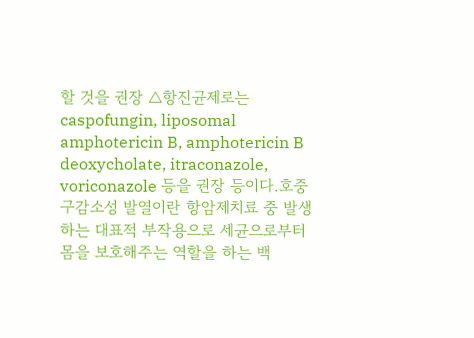할 것을 권장 △항진균제로는 caspofungin, liposomal amphotericin B, amphotericin B deoxycholate, itraconazole, voriconazole 등을 권장 등이다.호중구감소성 발열이란 항암제치료 중 발생하는 대표적 부작용으로 세균으로부터 몸을 보호해주는 역할을 하는 백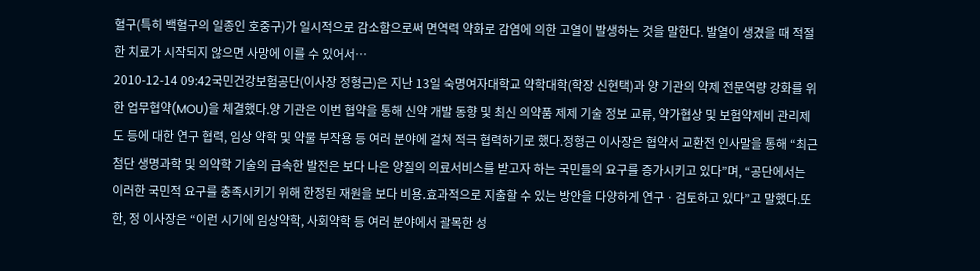혈구(특히 백혈구의 일종인 호중구)가 일시적으로 감소함으로써 면역력 약화로 감염에 의한 고열이 발생하는 것을 말한다. 발열이 생겼을 때 적절한 치료가 시작되지 않으면 사망에 이를 수 있어서…
2010-12-14 09:42국민건강보험공단(이사장 정형근)은 지난 13일 숙명여자대학교 약학대학(학장 신현택)과 양 기관의 약제 전문역량 강화를 위한 업무협약(MOU)을 체결했다.양 기관은 이번 협약을 통해 신약 개발 동향 및 최신 의약품 제제 기술 정보 교류, 약가협상 및 보험약제비 관리제도 등에 대한 연구 협력, 임상 약학 및 약물 부작용 등 여러 분야에 걸쳐 적극 협력하기로 했다.정형근 이사장은 협약서 교환전 인사말을 통해 “최근 첨단 생명과학 및 의약학 기술의 급속한 발전은 보다 나은 양질의 의료서비스를 받고자 하는 국민들의 요구를 증가시키고 있다”며, “공단에서는 이러한 국민적 요구를 충족시키기 위해 한정된 재원을 보다 비용․효과적으로 지출할 수 있는 방안을 다양하게 연구ㆍ검토하고 있다”고 말했다.또한, 정 이사장은 “이런 시기에 임상약학, 사회약학 등 여러 분야에서 괄목한 성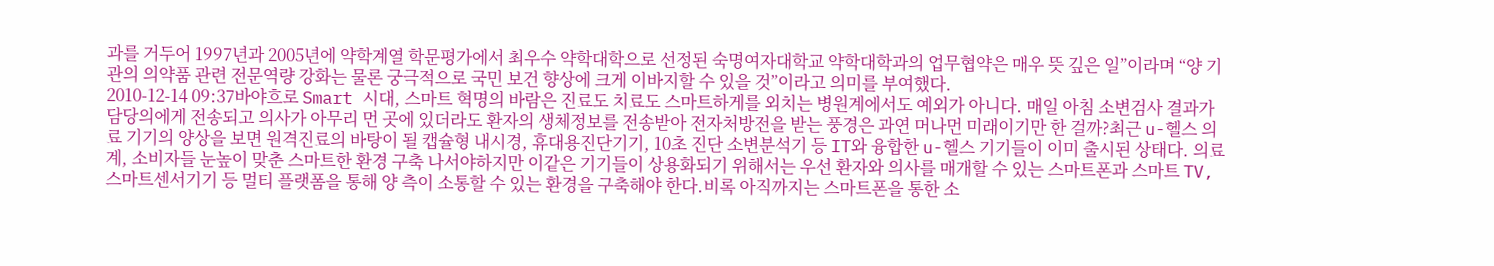과를 거두어 1997년과 2005년에 약학계열 학문평가에서 최우수 약학대학으로 선정된 숙명여자대학교 약학대학과의 업무협약은 매우 뜻 깊은 일”이라며 “양 기관의 의약품 관련 전문역량 강화는 물론 궁극적으로 국민 보건 향상에 크게 이바지할 수 있을 것”이라고 의미를 부여했다.
2010-12-14 09:37바야흐로 Smart 시대, 스마트 혁명의 바람은 진료도 치료도 스마트하게를 외치는 병원계에서도 예외가 아니다. 매일 아침 소변검사 결과가 담당의에게 전송되고 의사가 아무리 먼 곳에 있더라도 환자의 생체정보를 전송받아 전자처방전을 받는 풍경은 과연 머나먼 미래이기만 한 걸까?최근 u-헬스 의료 기기의 양상을 보면 원격진료의 바탕이 될 캡슐형 내시경, 휴대용진단기기, 10초 진단 소변분석기 등 IT와 융합한 u-헬스 기기들이 이미 출시된 상태다. 의료계, 소비자들 눈높이 맞춘 스마트한 환경 구축 나서야하지만 이같은 기기들이 상용화되기 위해서는 우선 환자와 의사를 매개할 수 있는 스마트폰과 스마트 TV, 스마트센서기기 등 멀티 플랫폼을 통해 양 측이 소통할 수 있는 환경을 구축해야 한다.비록 아직까지는 스마트폰을 통한 소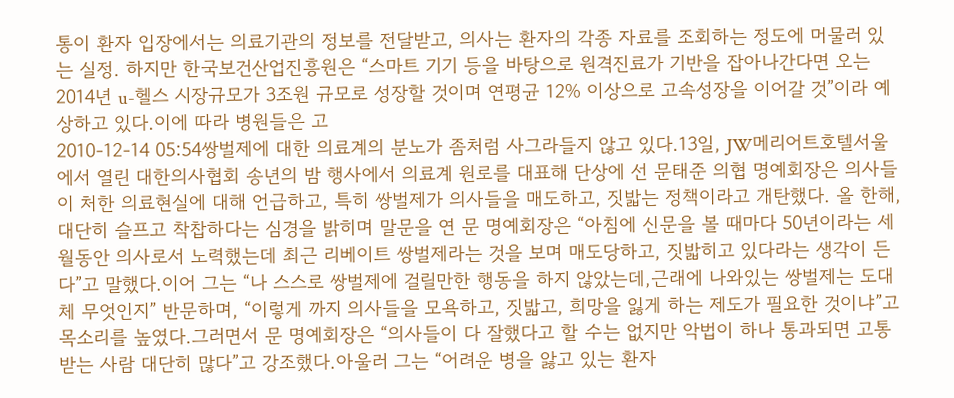통이 환자 입장에서는 의료기관의 정보를 전달받고, 의사는 환자의 각종 자료를 조회하는 정도에 머물러 있는 실정. 하지만 한국보건산업진흥원은 “스마트 기기 등을 바탕으로 원격진료가 기반을 잡아나간다면 오는 2014년 u-헬스 시장규모가 3조원 규모로 성장할 것이며 연평균 12% 이상으로 고속성장을 이어갈 것”이라 예상하고 있다.이에 따라 병원들은 고
2010-12-14 05:54쌍벌제에 대한 의료계의 분노가 좀처럼 사그라들지 않고 있다.13일, JW메리어트호텔서울에서 열린 대한의사협회 송년의 밤 행사에서 의료계 원로를 대표해 단상에 선 문태준 의협 명예회장은 의사들이 처한 의료현실에 대해 언급하고, 특히 쌍벌제가 의사들을 매도하고, 짓밟는 정책이라고 개탄했다. 올 한해, 대단히 슬프고 착찹하다는 심경을 밝히며 말문을 연 문 명예회장은 “아침에 신문을 볼 때마다 50년이라는 세월동안 의사로서 노력했는데 최근 리베이트 쌍벌제라는 것을 보며 매도당하고, 짓밟히고 있다라는 생각이 든다”고 말했다.이어 그는 “나 스스로 쌍벌제에 걸릴만한 행동을 하지 않았는데,근래에 나와있는 쌍벌제는 도대체 무엇인지” 반문하며, “이렇게 까지 의사들을 모욕하고, 짓밟고, 희망을 잃게 하는 제도가 필요한 것이냐”고 목소리를 높였다.그러면서 문 명예회장은 “의사들이 다 잘했다고 할 수는 없지만 악법이 하나 통과되면 고통받는 사람 대단히 많다”고 강조했다.아울러 그는 “어려운 병을 앓고 있는 환자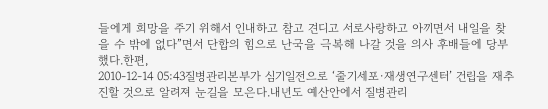들에게 희망을 주기 위해서 인내하고 참고 견디고 서로사랑하고 아끼면서 내일을 찾을 수 밖에 없다”면서 단합의 힘으로 난국을 극복해 나갈 것을 의사 후배들에 당부했다.한편,
2010-12-14 05:43질병관리본부가 심기일전으로 ‘줄기세포·재생연구센터’ 건립을 재추진할 것으로 알려져 눈길을 모은다.내년도 예산안에서 질병관리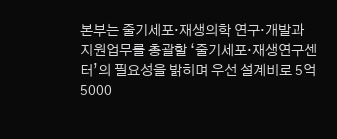본부는 줄기세포·재생의학 연구·개발과 지원업무를 총괄할 ‘줄기세포·재생연구센터’의 필요성을 밝히며 우선 설계비로 5억5000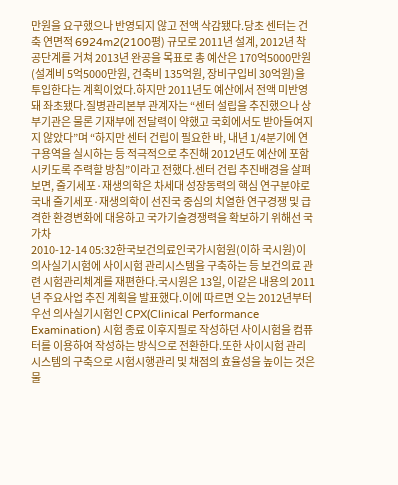만원을 요구했으나 반영되지 않고 전액 삭감됐다.당초 센터는 건축 연면적 6924m2(2100평) 규모로 2011년 설계, 2012년 착공단계를 거쳐 2013년 완공을 목표로 총 예산은 170억5000만원(설계비 5억5000만원, 건축비 135억원, 장비구입비 30억원)을 투입한다는 계획이었다.하지만 2011년도 예산에서 전액 미반영돼 좌초됐다.질병관리본부 관계자는 “센터 설립을 추진했으나 상부기관은 물론 기재부에 전달력이 약했고 국회에서도 받아들여지지 않았다”며 “하지만 센터 건립이 필요한 바, 내년 1/4분기에 연구용역을 실시하는 등 적극적으로 추진해 2012년도 예산에 포함시키도록 주력할 방침”이라고 전했다.센터 건립 추진배경을 살펴보면, 줄기세포·재생의학은 차세대 성장동력의 핵심 연구분야로 국내 줄기세포·재생의학이 선진국 중심의 치열한 연구경쟁 및 급격한 환경변화에 대응하고 국가기술경쟁력을 확보하기 위해선 국가차
2010-12-14 05:32한국보건의료인국가시험원(이하 국시원)이 의사실기시험에 사이시험 관리시스템을 구축하는 등 보건의료 관련 시험관리체계를 재편한다.국시원은 13일, 이같은 내용의 2011년 주요사업 추진 계획을 발표했다.이에 따르면 오는 2012년부터 우선 의사실기시험인 CPX(Clinical Performance Examination) 시험 종료 이후지필로 작성하던 사이시험을 컴퓨터를 이용하여 작성하는 방식으로 전환한다.또한 사이시험 관리시스템의 구축으로 시험시행관리 및 채점의 효율성을 높이는 것은 물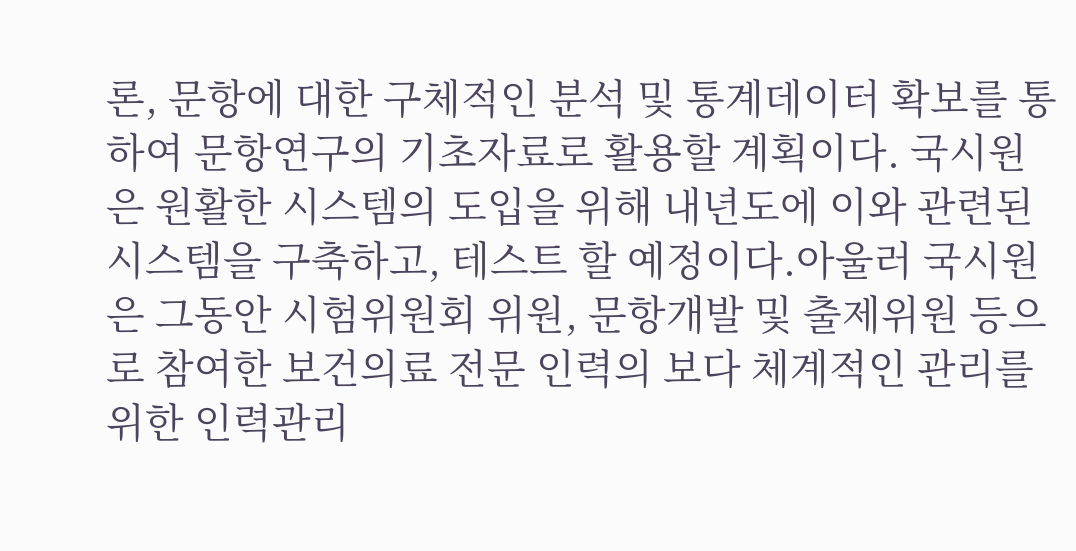론, 문항에 대한 구체적인 분석 및 통계데이터 확보를 통하여 문항연구의 기초자료로 활용할 계획이다. 국시원은 원활한 시스템의 도입을 위해 내년도에 이와 관련된 시스템을 구축하고, 테스트 할 예정이다.아울러 국시원은 그동안 시험위원회 위원, 문항개발 및 출제위원 등으로 참여한 보건의료 전문 인력의 보다 체계적인 관리를 위한 인력관리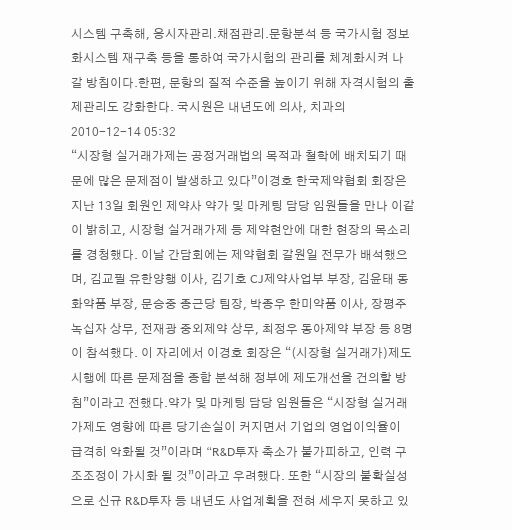시스템 구축해, 응시자관리․채점관리․문항분석 등 국가시험 정보화시스템 재구축 등을 통하여 국가시험의 관리를 체계화시켜 나갈 방침이다.한편, 문항의 질적 수준을 높이기 위해 자격시험의 출제관리도 강화한다. 국시원은 내년도에 의사, 치과의
2010-12-14 05:32
“시장형 실거래가제는 공정거래법의 목적과 철학에 배치되기 때문에 많은 문제점이 발생하고 있다”이경호 한국제약협회 회장은 지난 13일 회원인 제약사 약가 및 마케팅 담당 임원들을 만나 이같이 밝히고, 시장형 실거래가제 등 제약현안에 대한 현장의 목소리를 경청했다. 이날 간담회에는 제약협회 갈원일 전무가 배석했으며, 김교필 유한양행 이사, 김기호 CJ제약사업부 부장, 김윤태 동화약품 부장, 문승중 종근당 팀장, 박종우 한미약품 이사, 장평주 녹십자 상무, 전재광 중외제약 상무, 최정우 동아제약 부장 등 8명이 참석했다. 이 자리에서 이경호 회장은 “(시장형 실거래가)제도 시행에 따른 문제점을 종합 분석해 정부에 제도개선을 건의할 방침”이라고 전했다.약가 및 마케팅 담당 임원들은 “시장형 실거래가제도 영향에 따른 당기손실이 커지면서 기업의 영업이익율이 급격히 악화될 것”이라며 “R&D투자 축소가 불가피하고, 인력 구조조정이 가시화 될 것”이라고 우려했다. 또한 “시장의 불확실성으로 신규 R&D투자 등 내년도 사업계획을 전혀 세우지 못하고 있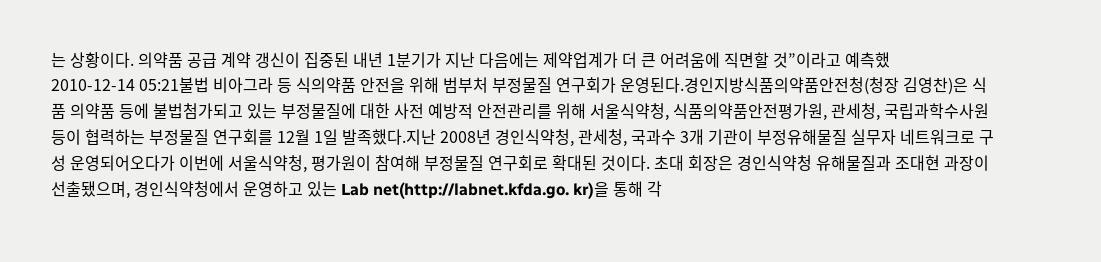는 상황이다. 의약품 공급 계약 갱신이 집중된 내년 1분기가 지난 다음에는 제약업계가 더 큰 어려움에 직면할 것”이라고 예측했
2010-12-14 05:21불법 비아그라 등 식의약품 안전을 위해 범부처 부정물질 연구회가 운영된다.경인지방식품의약품안전청(청장 김영찬)은 식품 의약품 등에 불법첨가되고 있는 부정물질에 대한 사전 예방적 안전관리를 위해 서울식약청, 식품의약품안전평가원, 관세청, 국립과학수사원 등이 협력하는 부정물질 연구회를 12월 1일 발족했다.지난 2008년 경인식약청, 관세청, 국과수 3개 기관이 부정유해물질 실무자 네트워크로 구성 운영되어오다가 이번에 서울식약청, 평가원이 참여해 부정물질 연구회로 확대된 것이다. 초대 회장은 경인식약청 유해물질과 조대현 과장이 선출됐으며, 경인식약청에서 운영하고 있는 Lab net(http://labnet.kfda.go. kr)을 통해 각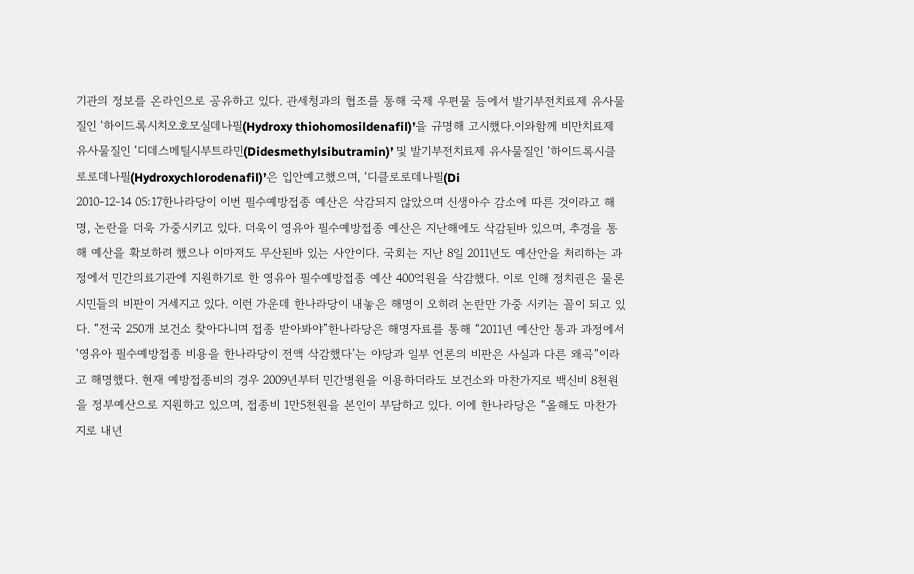기관의 정보를 온라인으로 공유하고 있다. 관세청과의 협조를 통해 국제 우편물 등에서 발기부전치료제 유사물질인 ‘하이드록시치오호모실데나필(Hydroxy thiohomosildenafil)’을 규명해 고시했다.이와함께 비만치료제 유사물질인 ‘디데스메틸시부트라민(Didesmethylsibutramin)’ 및 발기부전치료제 유사물질인 ‘하이드록시클로로데나필(Hydroxychlorodenafil)’은 입안예고했으며, ‘디클로로데나필(Di
2010-12-14 05:17한나라당이 이번 필수예방접종 예산은 삭감되지 않았으며 신생아수 감소에 따른 것이라고 해명, 논란을 더욱 가중시키고 있다. 더욱이 영유아 필수예방접종 예산은 지난해에도 삭감된바 있으며, 추경을 통해 예산을 확보하려 했으나 이마저도 무산된바 있는 사안이다. 국회는 지난 8일 2011년도 예산안을 처리하는 과정에서 민간의료기관에 지원하기로 한 영유아 필수예방접종 예산 400억원을 삭감했다. 이로 인해 정치권은 물론 시민들의 비판이 거세지고 있다. 이런 가운데 한나라당이 내놓은 해명이 오히려 논란만 가중 시키는 꼴이 되고 있다. “전국 250개 보건소 찾아다니며 접종 받아봐야”한나라당은 해명자료를 통해 “2011년 예산안 통과 과정에서 ‘영유아 필수예방접종 비용을 한나라당이 전액 삭감했다’는 야당과 일부 언론의 비판은 사실과 다른 왜곡”이라고 해명했다. 현재 예방접종비의 경우 2009년부터 민간병원을 이용하더라도 보건소와 마찬가지로 백신비 8천원을 정부예산으로 지원하고 있으며, 접종비 1만5천원을 본인이 부담하고 있다. 이에 한나라당은 “올해도 마찬가지로 내년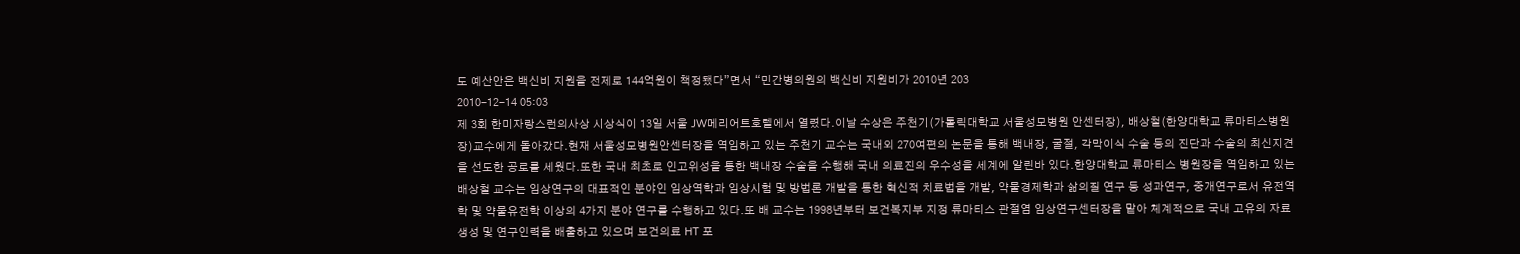도 예산안은 백신비 지원을 전제로 144억원이 책정됐다”면서 “민간병의원의 백신비 지원비가 2010년 203
2010-12-14 05:03
제 3회 한미자랑스런의사상 시상식이 13일 서울 JW메리어트호텔에서 열렸다.이날 수상은 주천기(가톨릭대학교 서울성모병원 안센터장), 배상철(한양대학교 류마티스병원장)교수에게 돌아갔다.현재 서울성모병원안센터장을 역임하고 있는 주천기 교수는 국내외 270여편의 논문을 통해 백내장, 굴절, 각막이식 수술 등의 진단과 수술의 최신지견을 선도한 공로를 세웠다.또한 국내 최초로 인고위성을 통한 백내장 수술을 수행해 국내 의료진의 우수성을 세계에 알린바 있다.한양대학교 류마티스 병원장을 역임하고 있는 배상철 교수는 임상연구의 대표적인 분야인 임상역학과 임상시험 및 방법론 개발을 통한 혁신적 치료법을 개발, 약물경제학과 삶의질 연구 등 성과연구, 중개연구로서 유전역학 및 약물유전학 이상의 4가지 분야 연구를 수행하고 있다.또 배 교수는 1998년부터 보건복지부 지정 류마티스 관절염 임상연구센터장을 맡아 체계적으로 국내 고유의 자료 생성 및 연구인력을 배출하고 있으며 보건의료 HT 포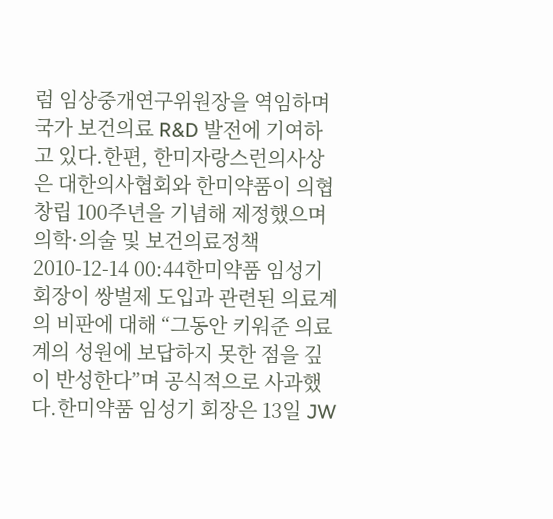럼 임상중개연구위원장을 역임하며 국가 보건의료 R&D 발전에 기여하고 있다.한편, 한미자랑스런의사상은 대한의사협회와 한미약품이 의협 창립 100주년을 기념해 제정했으며 의학·의술 및 보건의료정책
2010-12-14 00:44한미약품 임성기 회장이 쌍벌제 도입과 관련된 의료계의 비판에 대해 “그동안 키워준 의료계의 성원에 보답하지 못한 점을 깊이 반성한다”며 공식적으로 사과했다.한미약품 임성기 회장은 13일 JW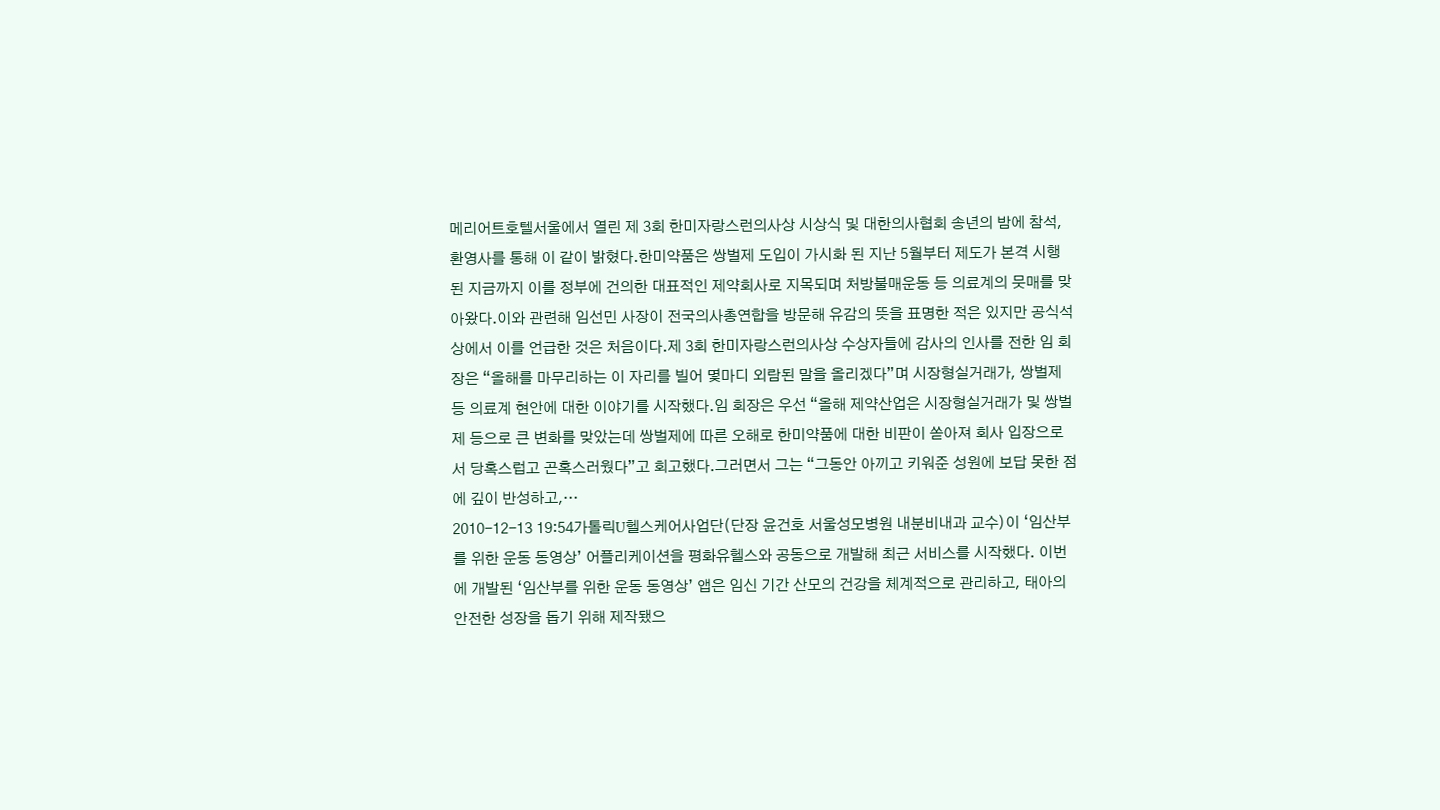메리어트호텔서울에서 열린 제 3회 한미자랑스런의사상 시상식 및 대한의사협회 송년의 밤에 참석, 환영사를 통해 이 같이 밝혔다.한미약품은 쌍벌제 도입이 가시화 된 지난 5월부터 제도가 본격 시행 된 지금까지 이를 정부에 건의한 대표적인 제약회사로 지목되며 처방불매운동 등 의료계의 뭇매를 맞아왔다.이와 관련해 임선민 사장이 전국의사총연합을 방문해 유감의 뜻을 표명한 적은 있지만 공식석상에서 이를 언급한 것은 처음이다.제 3회 한미자랑스런의사상 수상자들에 감사의 인사를 전한 임 회장은 “올해를 마무리하는 이 자리를 빌어 몇마디 외람된 말을 올리겠다”며 시장형실거래가, 쌍벌제 등 의료계 현안에 대한 이야기를 시작했다.임 회장은 우선 “올해 제약산업은 시장형실거래가 및 쌍벌제 등으로 큰 변화를 맞았는데 쌍벌제에 따른 오해로 한미약품에 대한 비판이 쏟아져 회사 입장으로서 당혹스럽고 곤혹스러웠다”고 회고했다.그러면서 그는 “그동안 아끼고 키워준 성원에 보답 못한 점에 깊이 반성하고,…
2010-12-13 19:54가톨릭U헬스케어사업단(단장 윤건호 서울성모병원 내분비내과 교수)이 ‘임산부를 위한 운동 동영상’ 어플리케이션을 평화유헬스와 공동으로 개발해 최근 서비스를 시작했다. 이번에 개발된 ‘임산부를 위한 운동 동영상’ 앱은 임신 기간 산모의 건강을 체계적으로 관리하고, 태아의 안전한 성장을 돕기 위해 제작됐으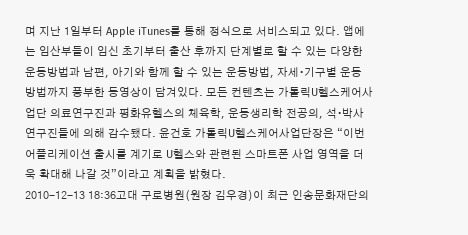며 지난 1일부터 Apple iTunes를 통해 정식으로 서비스되고 있다. 앱에는 임산부들이 임신 초기부터 출산 후까지 단계별로 할 수 있는 다양한 운동방법과 남편, 아기와 함께 할 수 있는 운동방법, 자세∙기구별 운동 방법까지 풍부한 동영상이 담겨있다. 모든 컨텐츠는 가톨릭U헬스케어사업단 의료연구진과 평화유헬스의 체육학, 운동생리학 전공의, 석∙박사 연구진들에 의해 감수됐다. 윤건호 가톨릭U헬스케어사업단장은 “이번 어플리케이션 출시를 계기로 U헬스와 관련된 스마트폰 사업 영역을 더욱 확대해 나갈 것”이라고 계획을 밝혔다.
2010-12-13 18:36고대 구로병원(원장 김우경)이 최근 인송문화재단의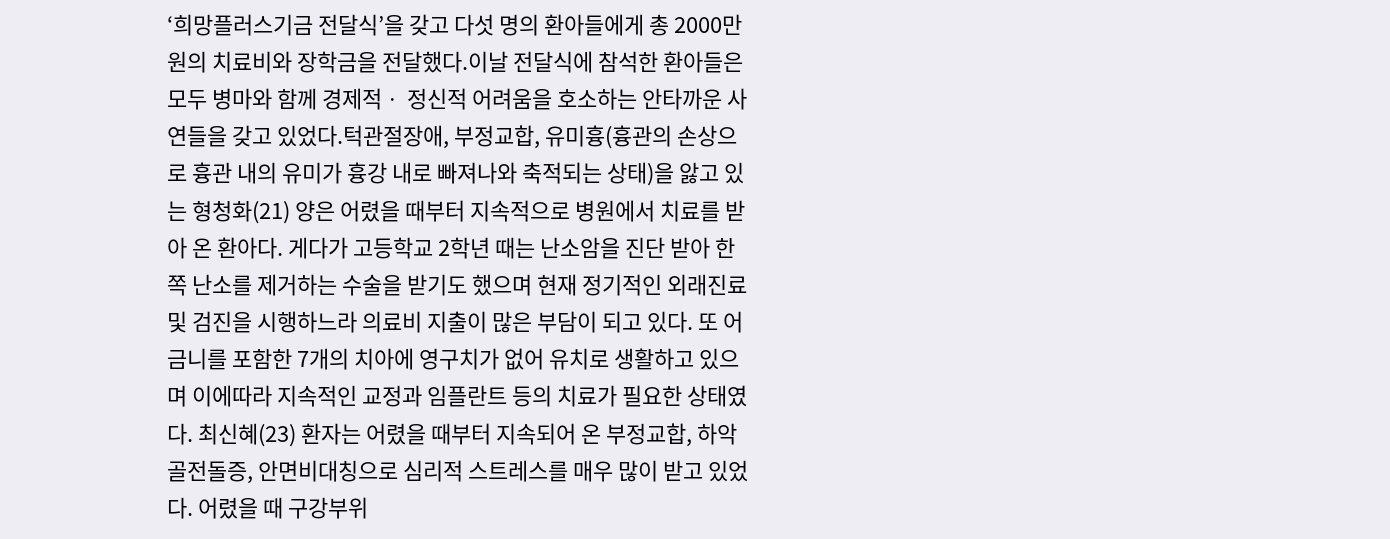‘희망플러스기금 전달식’을 갖고 다섯 명의 환아들에게 총 2000만원의 치료비와 장학금을 전달했다.이날 전달식에 참석한 환아들은 모두 병마와 함께 경제적ㆍ 정신적 어려움을 호소하는 안타까운 사연들을 갖고 있었다.턱관절장애, 부정교합, 유미흉(흉관의 손상으로 흉관 내의 유미가 흉강 내로 빠져나와 축적되는 상태)을 앓고 있는 형청화(21) 양은 어렸을 때부터 지속적으로 병원에서 치료를 받아 온 환아다. 게다가 고등학교 2학년 때는 난소암을 진단 받아 한 쪽 난소를 제거하는 수술을 받기도 했으며 현재 정기적인 외래진료 및 검진을 시행하느라 의료비 지출이 많은 부담이 되고 있다. 또 어금니를 포함한 7개의 치아에 영구치가 없어 유치로 생활하고 있으며 이에따라 지속적인 교정과 임플란트 등의 치료가 필요한 상태였다. 최신혜(23) 환자는 어렸을 때부터 지속되어 온 부정교합, 하악골전돌증, 안면비대칭으로 심리적 스트레스를 매우 많이 받고 있었다. 어렸을 때 구강부위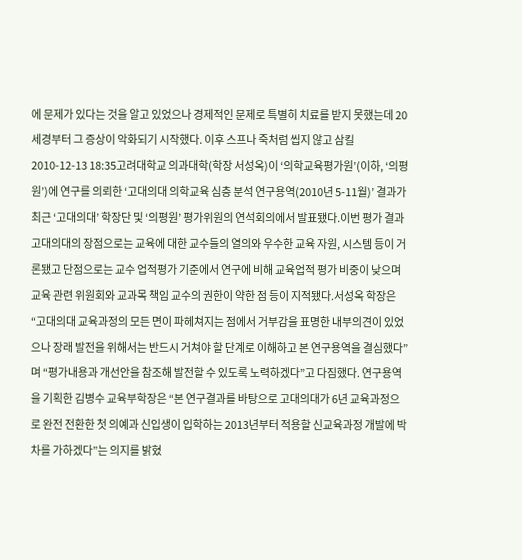에 문제가 있다는 것을 알고 있었으나 경제적인 문제로 특별히 치료를 받지 못했는데 20세경부터 그 증상이 악화되기 시작했다. 이후 스프나 죽처럼 씹지 않고 삼킬
2010-12-13 18:35고려대학교 의과대학(학장 서성옥)이 ‘의학교육평가원’(이하, ‘의평원’)에 연구를 의뢰한 ‘고대의대 의학교육 심층 분석 연구용역(2010년 5-11월)’ 결과가 최근 ‘고대의대’ 학장단 및 ‘의평원’ 평가위원의 연석회의에서 발표됐다.이번 평가 결과 고대의대의 장점으로는 교육에 대한 교수들의 열의와 우수한 교육 자원, 시스템 등이 거론됐고 단점으로는 교수 업적평가 기준에서 연구에 비해 교육업적 평가 비중이 낮으며 교육 관련 위원회와 교과목 책임 교수의 권한이 약한 점 등이 지적됐다.서성옥 학장은 “고대의대 교육과정의 모든 면이 파헤쳐지는 점에서 거부감을 표명한 내부의견이 있었으나 장래 발전을 위해서는 반드시 거쳐야 할 단계로 이해하고 본 연구용역을 결심했다”며 “평가내용과 개선안을 참조해 발전할 수 있도록 노력하겠다”고 다짐했다. 연구용역을 기획한 김병수 교육부학장은 “본 연구결과를 바탕으로 고대의대가 6년 교육과정으로 완전 전환한 첫 의예과 신입생이 입학하는 2013년부터 적용할 신교육과정 개발에 박차를 가하겠다”는 의지를 밝혔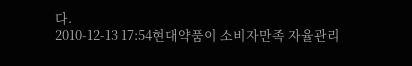다.
2010-12-13 17:54현대약품이 소비자만족 자율관리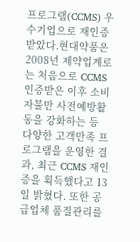프로그램(CCMS) 우수기업으로 재인증 받았다.현대약품은 2008년 제약업계로는 처음으로 CCMS 인증받은 이후 소비자불만 사전예방활동을 강화하는 등 다양한 고객만족 프로그램을 운영한 결과, 최근 CCMS 재인증을 획득했다고 13일 밝혔다. 또한 공급업체 품질관리를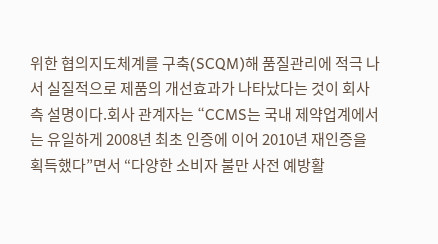위한 협의지도체계를 구축(SCQM)해 품질관리에 적극 나서 실질적으로 제품의 개선효과가 나타났다는 것이 회사측 설명이다.회사 관계자는 “CCMS는 국내 제약업계에서는 유일하게 2008년 최초 인증에 이어 2010년 재인증을 획득했다”면서 “다양한 소비자 불만 사전 예방활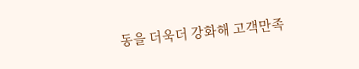동을 더욱더 강화해 고객만족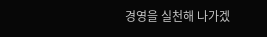경영을 실천해 나가겠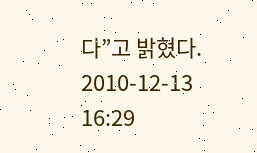다”고 밝혔다.
2010-12-13 16:29